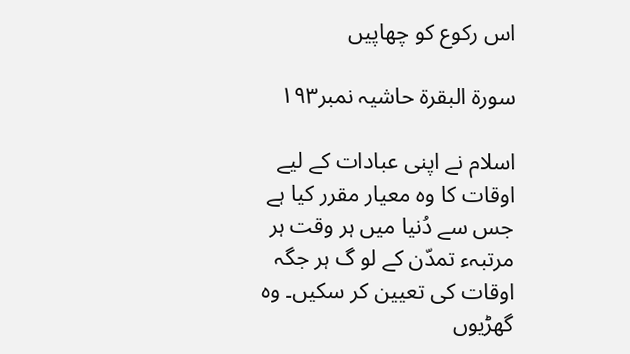اس رکوع کو چھاپیں

سورة البقرة حاشیہ نمبر١۹۳

اسلام نے اپنی عبادات کے لیے اوقات کا وہ معیار مقرر کیا ہے  جس سے دُنیا میں ہر وقت ہر مرتبہء تمدّن کے لو گ ہر جگہ اوقات کی تعیین کر سکیں۔ وہ گھڑیوں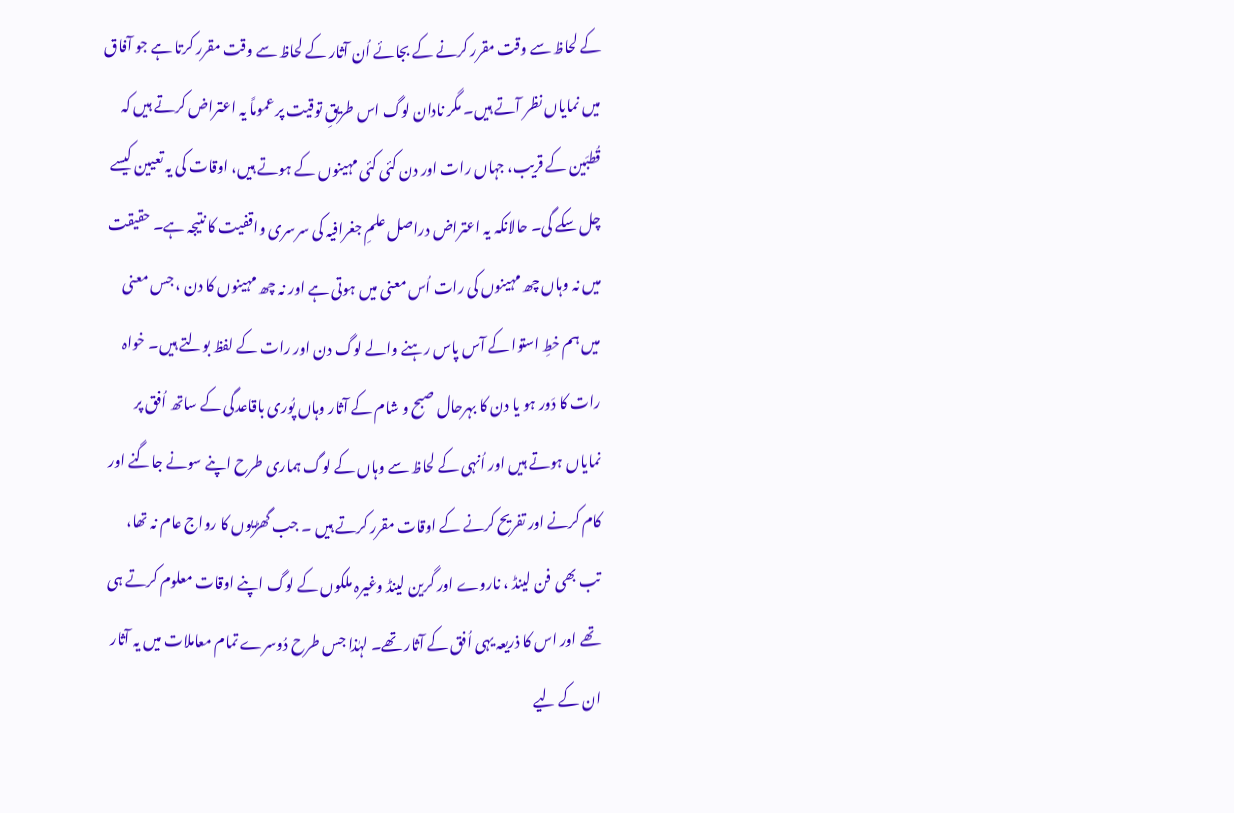کے لحاظ سے وقت مقرر کرنے کے بجائے اُن آثار کے لحاظ سے وقت مقرر کرتا ہے جو آفاق میں نمایاں نظر آتے ہیں۔ مگر نادان لوگ اس طریقِ توقیت پر عموماً یہ اعتراض کرتے ہیں کہ قُطبَین کے قریب، جہاں رات اور دن کئی کئی مہینوں کے ہوتے ہیں، اوقات کی یہ تعیین کیسے چل سکے گی۔ حالانکہ یہ اعتراض دراصل علمِ جغرافیہ کی سرسری واقفیت کا نتیجہ ہے۔ حقیقت میں نہ وہاں چھ مہینوں کی رات اُس معنی میں ہوتی ہے اور نہ چھ مہینوں کا دن ، جس معنی میں ہم خطِ استوا کے آس پاس رہنے والے لوگ دن اور رات کے لفظ بولتے ہیں۔ خواہ رات کا دَور ہو یا دن کا بہرحال صبح و شام کے آثار وہاں پُوری باقاعدگی کے ساتھ اُفق پر نمایاں ہوتے ہیں اور اُنہی کے لحاظ سے وہاں کے لوگ ہماری طرح اپنے سونے جاگنے اور کام کرنے اور تفریح کرنے کے اوقات مقرر کرتے ہیں ۔ جب گھڑیوں کا رواج عام نہ تھا، تب بھی  فن لینڈ ، ناروے اور گرین لینڈ وغیرہ ملکوں کے لوگ اپنے اوقات معلوم کرتے ہی تھے اور اس کا ذریعہ یہی اُفق کے آثار تھے۔ لہٰذا جس طرح دُوسرے تمام معاملات میں یہ آثار ان کے لیے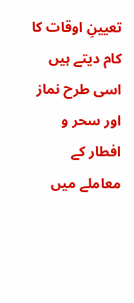تعیینِ اوقات کا کام دیتے ہیں اسی طرح نماز  اور سحر و افطار کے معاملے میں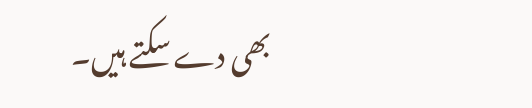بھی دے سکتے ہیں۔